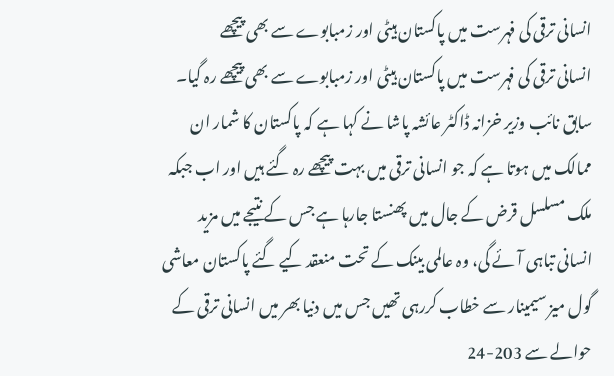انسانی ترقی کی فہرست میں پاکستان ہیٹی اور زمبابوے سے بھی پیچھے
انسانی ترقی کی فہرست میں پاکستان ہیٹی اور زمبابوے سے بھی پیچھے رہ گیا۔
سابق نائب وزیر خزانہ ڈاکٹر عائشہ پاشا نے کہا ہے کہ پاکستان کا شمار ان ممالک میں ہوتا ہے کہ جو انسانی ترقی میں بہت پیچھے رہ گئے ہیں اور اب جبکہ ملک مسلسل قرض کے جال میں پھنستا جارہا ہے جس کے نتیجے میں مزید انسانی تباہی آئے گی، وہ عالمی بینک کے تحت منعقد کیے گئے پاکستان معاشی گول میز سیمینار سے خطاب کررہی تھیں جس میں دنیا بھر میں انسانی ترقی کے حوالے سے 203-24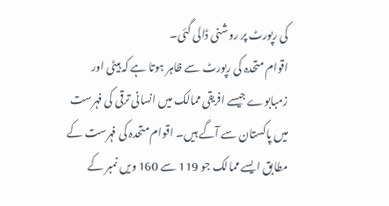کی رپورٹ پر روشنی ڈالی گئی۔
اقوام متحدہ کی رپورٹ سے ظاہر ہوتا ہے کہ ہیٹی اور زمبابوے جیسے افریقی ممالک میں انسانی ترقی کی فہرست میں پاکستان سے آگے ہیں۔ اقوام متحدہ کی فہرست کے مطابق ایسے ممالک جو 119 سے 160 ویں نمبر کے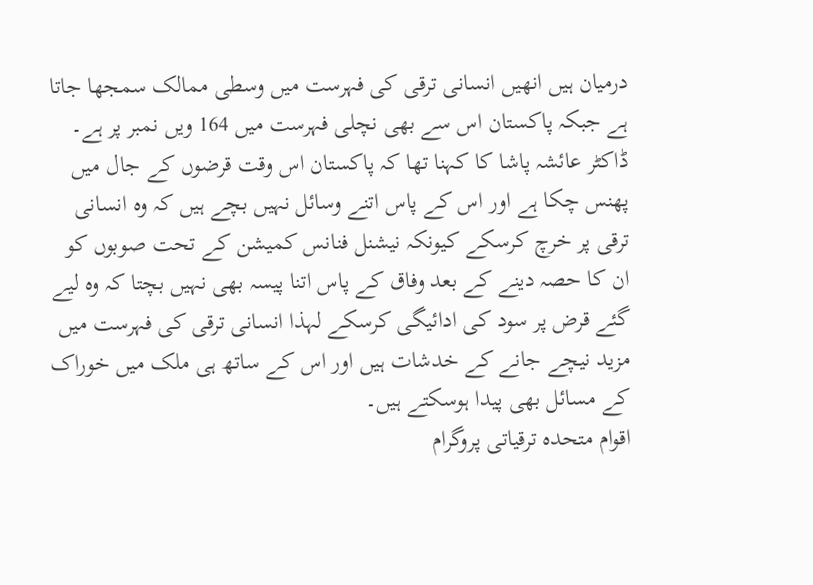درمیان ہیں انھیں انسانی ترقی کی فہرست میں وسطی ممالک سمجھا جاتا ہے جبکہ پاکستان اس سے بھی نچلی فہرست میں 164 ویں نمبر پر ہے۔
ڈاکٹر عائشہ پاشا کا کہنا تھا کہ پاکستان اس وقت قرضوں کے جال میں پھنس چکا ہے اور اس کے پاس اتنے وسائل نہیں بچے ہیں کہ وہ انسانی ترقی پر خرچ کرسکے کیونکہ نیشنل فنانس کمیشن کے تحت صوبوں کو ان کا حصہ دینے کے بعد وفاق کے پاس اتنا پیسہ بھی نہیں بچتا کہ وہ لیے گئے قرض پر سود کی ادائیگی کرسکے لہذا انسانی ترقی کی فہرست میں مزید نیچے جانے کے خدشات ہیں اور اس کے ساتھ ہی ملک میں خوراک کے مسائل بھی پیدا ہوسکتے ہیں۔
اقوام متحدہ ترقیاتی پروگرام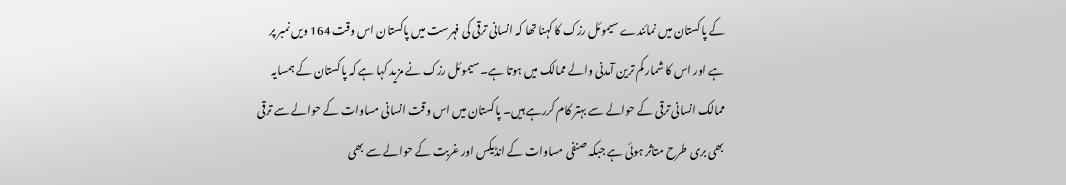کے پاکستان میں نمائندے سیموئل رزک کا کہنا تھا کہ انسانی ترقی کی فہرست میں پاکستان اس وقت 164 ویں نمبر پر ہے اور اس کا شمار کم ترین آمدنی والے ممالک میں ہوتا ہے۔ سیموئل رزک نے مزید کہا ہے کہ پاکستان کے ہمسایہ ممالک انسانی ترقی کے حوالے سے بہتر کام کررہے ہیں۔ پاکستان میں اس وقت انسانی مساوات کے حوالے سے ترقی بھی بری طرح متاثر ہوئی ہے جبکہ صنفی مساوات کے انڈیکس اور غربت کے حوالے سے بھی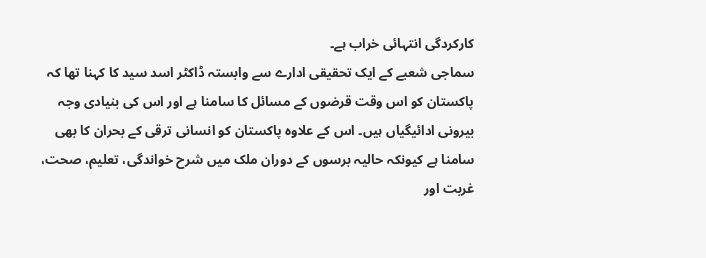کارکردگی انتہائی خراب ہے۔
سماجی شعبے کے ایک تحقیقی ادارے سے وابستہ ڈاکٹر اسد سید کا کہنا تھا کہ پاکستان کو اس وقت قرضوں کے مسائل کا سامنا ہے اور اس کی بنیادی وجہ بیرونی ادائیگیاں ہیں۔ اس کے علاوہ پاکستان کو انسانی ترقی کے بحران کا بھی سامنا ہے کیونکہ حالیہ برسوں کے دوران ملک میں شرح خواندگی، تعلیم، صحت، غربت اور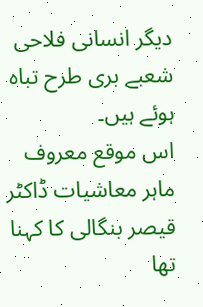دیگر انسانی فلاحی شعبے بری طرح تباہ ہوئے ہیں۔
اس موقع معروف ماہر معاشیات ڈاکٹر قیصر بنگالی کا کہنا تھا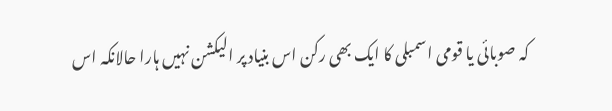کہ صوبائی یا قومی اسمبلی کا ایک بھی رکن اس بنیاد پر الیکشن نہیں ہارا حالانکہ اس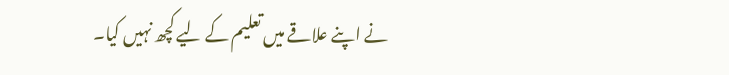نے اپنے علاقے میں تعلیم کے لیے کچھ نہیں کیا۔